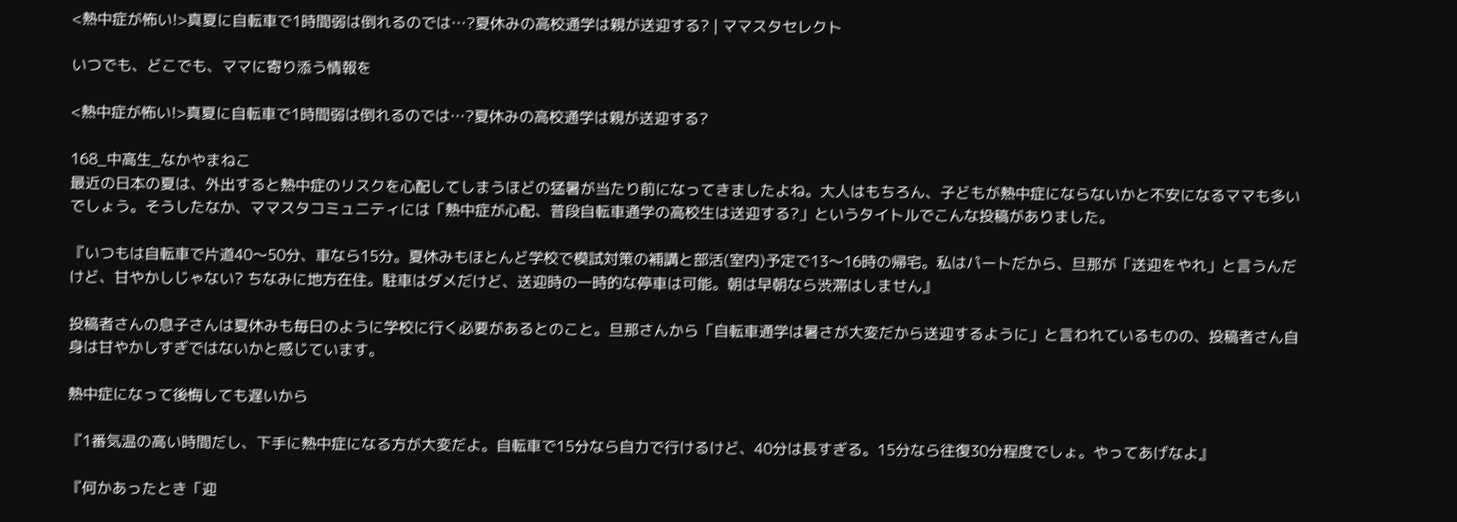<熱中症が怖い!>真夏に自転車で1時間弱は倒れるのでは…?夏休みの高校通学は親が送迎する? | ママスタセレクト

いつでも、どこでも、ママに寄り添う情報を

<熱中症が怖い!>真夏に自転車で1時間弱は倒れるのでは…?夏休みの高校通学は親が送迎する?

168_中高生_なかやまねこ
最近の日本の夏は、外出すると熱中症のリスクを心配してしまうほどの猛暑が当たり前になってきましたよね。大人はもちろん、子どもが熱中症にならないかと不安になるママも多いでしょう。そうしたなか、ママスタコミュニティには「熱中症が心配、普段自転車通学の高校生は送迎する?」というタイトルでこんな投稿がありました。

『いつもは自転車で片道40〜50分、車なら15分。夏休みもほとんど学校で模試対策の補講と部活(室内)予定で13〜16時の帰宅。私はパートだから、旦那が「送迎をやれ」と言うんだけど、甘やかしじゃない? ちなみに地方在住。駐車はダメだけど、送迎時の一時的な停車は可能。朝は早朝なら渋滞はしません』

投稿者さんの息子さんは夏休みも毎日のように学校に行く必要があるとのこと。旦那さんから「自転車通学は暑さが大変だから送迎するように」と言われているものの、投稿者さん自身は甘やかしすぎではないかと感じています。

熱中症になって後悔しても遅いから

『1番気温の高い時間だし、下手に熱中症になる方が大変だよ。自転車で15分なら自力で行けるけど、40分は長すぎる。15分なら往復30分程度でしょ。やってあげなよ』

『何かあったとき「迎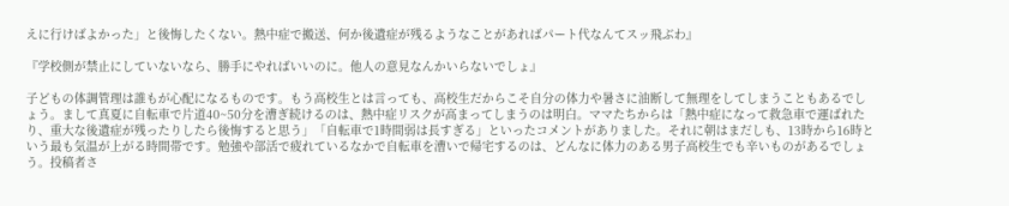えに行けばよかった」と後悔したくない。熱中症で搬送、何か後遺症が残るようなことがあればパート代なんてスッ飛ぶわ』

『学校側が禁止にしていないなら、勝手にやればいいのに。他人の意見なんかいらないでしょ』

子どもの体調管理は誰もが心配になるものです。もう高校生とは言っても、高校生だからこそ自分の体力や暑さに油断して無理をしてしまうこともあるでしょう。まして真夏に自転車で片道40~50分を漕ぎ続けるのは、熱中症リスクが高まってしまうのは明白。ママたちからは「熱中症になって救急車で運ばれたり、重大な後遺症が残ったりしたら後悔すると思う」「自転車で1時間弱は長すぎる」といったコメントがありました。それに朝はまだしも、13時から16時という最も気温が上がる時間帯です。勉強や部活で疲れているなかで自転車を漕いで帰宅するのは、どんなに体力のある男子高校生でも辛いものがあるでしょう。投稿者さ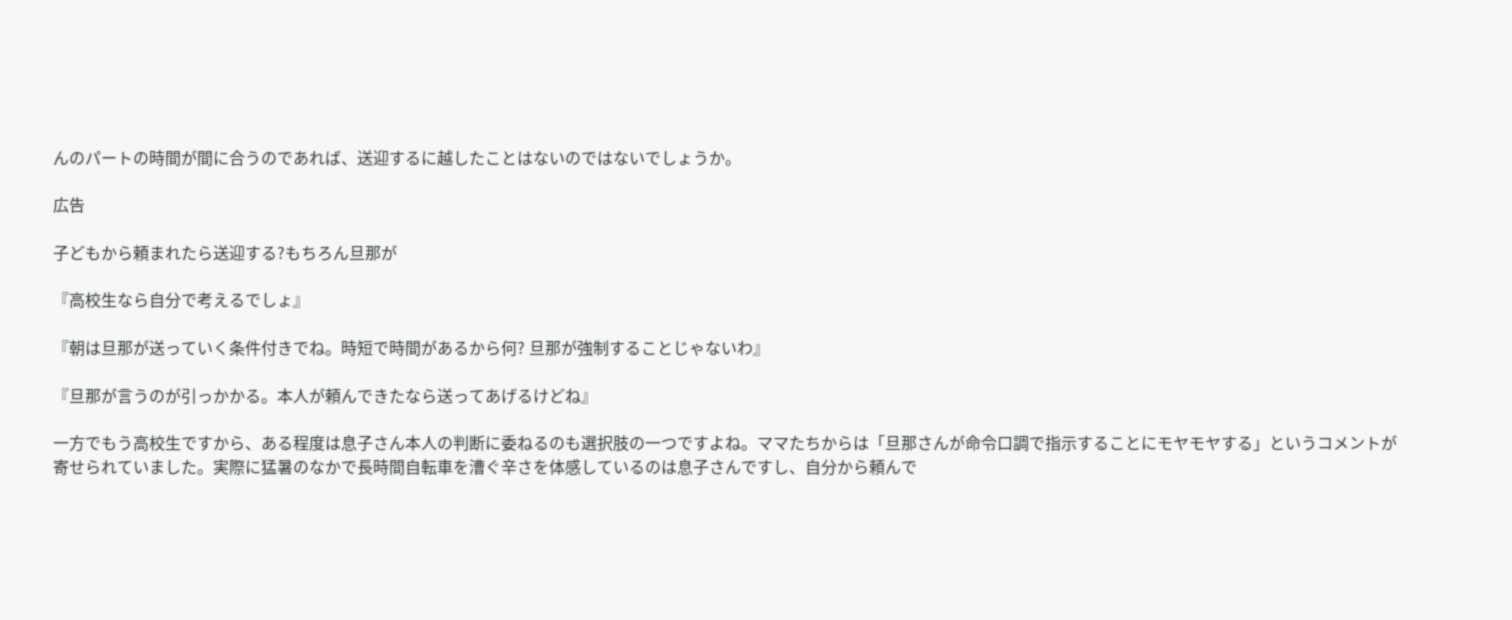んのパートの時間が間に合うのであれば、送迎するに越したことはないのではないでしょうか。

広告

子どもから頼まれたら送迎する?もちろん旦那が

『高校生なら自分で考えるでしょ』

『朝は旦那が送っていく条件付きでね。時短で時間があるから何? 旦那が強制することじゃないわ』

『旦那が言うのが引っかかる。本人が頼んできたなら送ってあげるけどね』

一方でもう高校生ですから、ある程度は息子さん本人の判断に委ねるのも選択肢の一つですよね。ママたちからは「旦那さんが命令口調で指示することにモヤモヤする」というコメントが寄せられていました。実際に猛暑のなかで長時間自転車を漕ぐ辛さを体感しているのは息子さんですし、自分から頼んで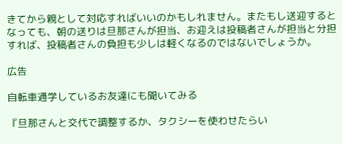きてから親として対応すればいいのかもしれません。またもし送迎するとなっても、朝の送りは旦那さんが担当、お迎えは投稿者さんが担当と分担すれば、投稿者さんの負担も少しは軽くなるのではないでしょうか。

広告

自転車通学しているお友達にも聞いてみる

『旦那さんと交代で調整するか、タクシーを使わせたらい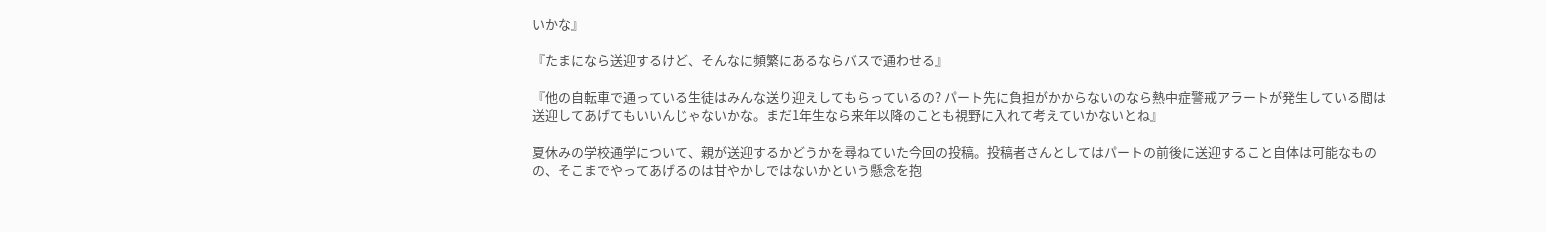いかな』

『たまになら送迎するけど、そんなに頻繁にあるならバスで通わせる』

『他の自転車で通っている生徒はみんな送り迎えしてもらっているの? パート先に負担がかからないのなら熱中症警戒アラートが発生している間は送迎してあげてもいいんじゃないかな。まだ1年生なら来年以降のことも視野に入れて考えていかないとね』

夏休みの学校通学について、親が送迎するかどうかを尋ねていた今回の投稿。投稿者さんとしてはパートの前後に送迎すること自体は可能なものの、そこまでやってあげるのは甘やかしではないかという懸念を抱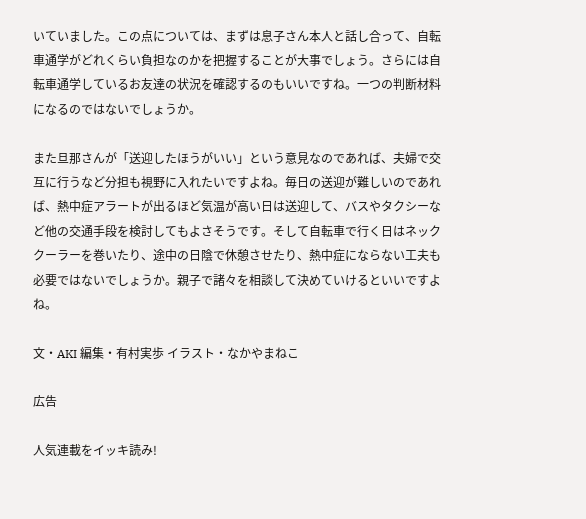いていました。この点については、まずは息子さん本人と話し合って、自転車通学がどれくらい負担なのかを把握することが大事でしょう。さらには自転車通学しているお友達の状況を確認するのもいいですね。一つの判断材料になるのではないでしょうか。

また旦那さんが「送迎したほうがいい」という意見なのであれば、夫婦で交互に行うなど分担も視野に入れたいですよね。毎日の送迎が難しいのであれば、熱中症アラートが出るほど気温が高い日は送迎して、バスやタクシーなど他の交通手段を検討してもよさそうです。そして自転車で行く日はネッククーラーを巻いたり、途中の日陰で休憩させたり、熱中症にならない工夫も必要ではないでしょうか。親子で諸々を相談して決めていけるといいですよね。

文・AKI 編集・有村実歩 イラスト・なかやまねこ

広告

人気連載をイッキ読み!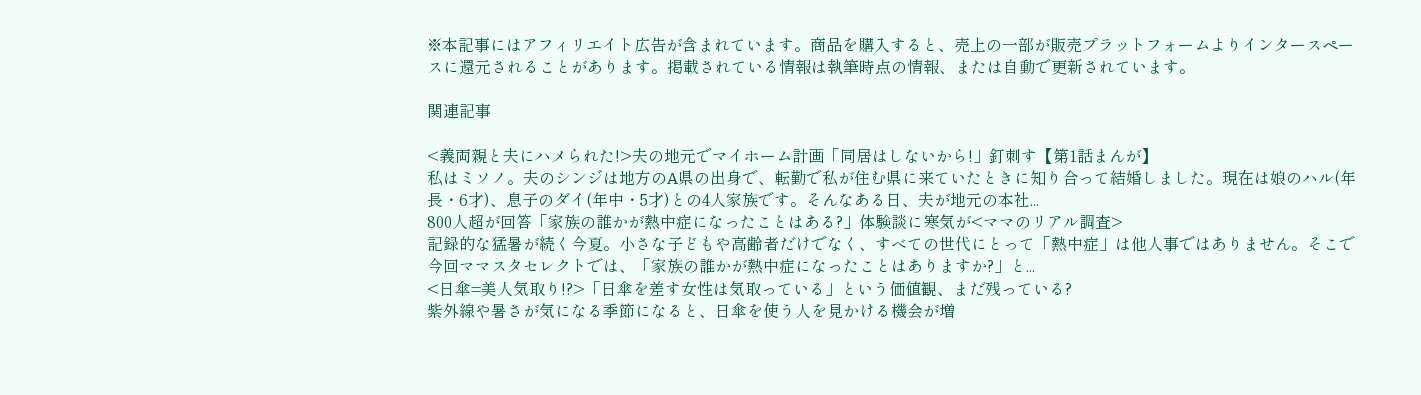※本記事にはアフィリエイト広告が含まれています。商品を購入すると、売上の一部が販売プラットフォームよりインタースペースに還元されることがあります。掲載されている情報は執筆時点の情報、または自動で更新されています。

関連記事

<義両親と夫にハメられた!>夫の地元でマイホーム計画「同居はしないから!」釘刺す【第1話まんが】
私はミソノ。夫のシンジは地方のA県の出身で、転勤で私が住む県に来ていたときに知り合って結婚しました。現在は娘のハル(年長・6才)、息子のダイ(年中・5才)との4人家族です。そんなある日、夫が地元の本社...
800人超が回答「家族の誰かが熱中症になったことはある?」体験談に寒気が<ママのリアル調査>
記録的な猛暑が続く今夏。小さな子どもや高齢者だけでなく、すべての世代にとって「熱中症」は他人事ではありません。そこで今回ママスタセレクトでは、「家族の誰かが熱中症になったことはありますか?」と...
<日傘=美人気取り!?>「日傘を差す女性は気取っている」という価値観、まだ残っている?
紫外線や暑さが気になる季節になると、日傘を使う人を見かける機会が増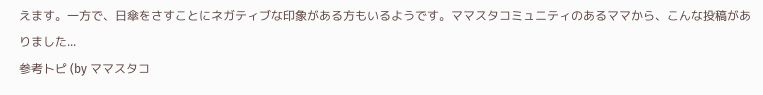えます。一方で、日傘をさすことにネガティブな印象がある方もいるようです。ママスタコミュニティのあるママから、こんな投稿がありました...
参考トピ (by ママスタコ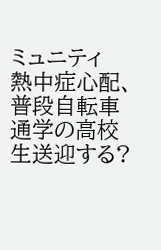ミュニティ
熱中症心配、普段自転車通学の高校生送迎する?